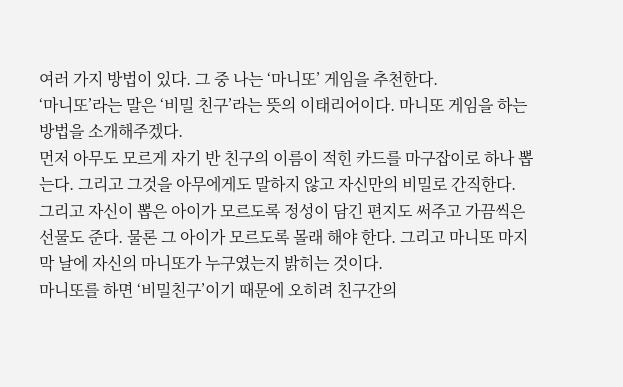여러 가지 방법이 있다. 그 중 나는 ‘마니또’ 게임을 추천한다.
‘마니또’라는 말은 ‘비밀 친구’라는 뜻의 이태리어이다. 마니또 게임을 하는 방법을 소개해주겠다.
먼저 아무도 모르게 자기 반 친구의 이름이 적힌 카드를 마구잡이로 하나 뽑는다. 그리고 그것을 아무에게도 말하지 않고 자신만의 비밀로 간직한다.
그리고 자신이 뽑은 아이가 모르도록 정성이 담긴 편지도 써주고 가끔씩은 선물도 준다. 물론 그 아이가 모르도록 몰래 해야 한다. 그리고 마니또 마지막 날에 자신의 마니또가 누구였는지 밝히는 것이다.
마니또를 하면 ‘비밀친구’이기 때문에 오히려 친구간의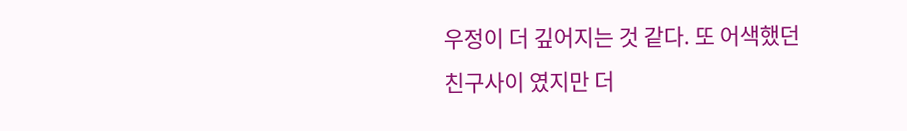우정이 더 깊어지는 것 같다. 또 어색했던 친구사이 였지만 더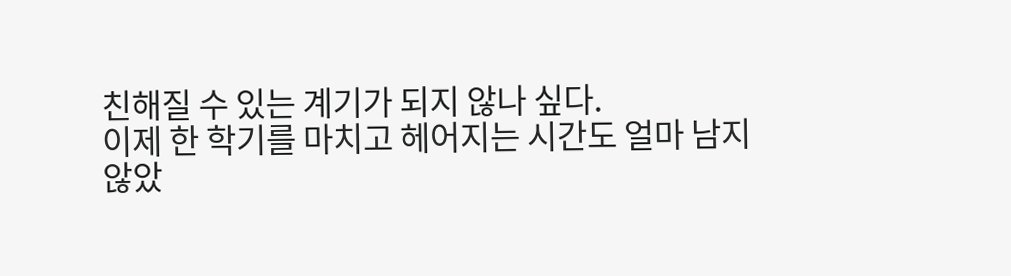친해질 수 있는 계기가 되지 않나 싶다.
이제 한 학기를 마치고 헤어지는 시간도 얼마 남지 않았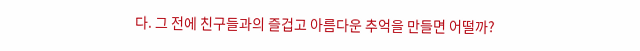다. 그 전에 친구들과의 즐겁고 아름다운 추억을 만들면 어떨까?